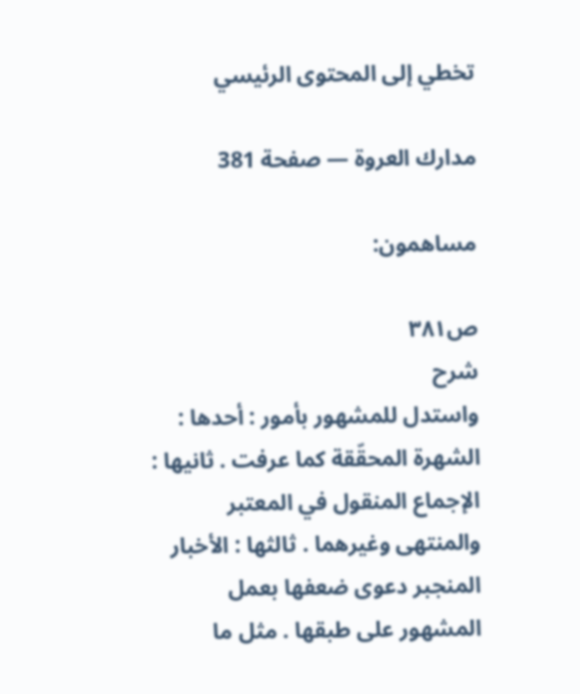تخطي إلى المحتوى الرئيسي

مدارك العروة — صفحة 381

مساهمون:

ص٣٨١
شرح
واستدل للمشهور بأمور : أحدها : الشهرة المحقّقة كما عرفت . ثانيها : الإجماع المنقول في المعتبر والمنتهى وغيرهما . ثالثها : الأخبار المنجبر دعوى ضعفها بعمل المشهور على طبقها . مثل ما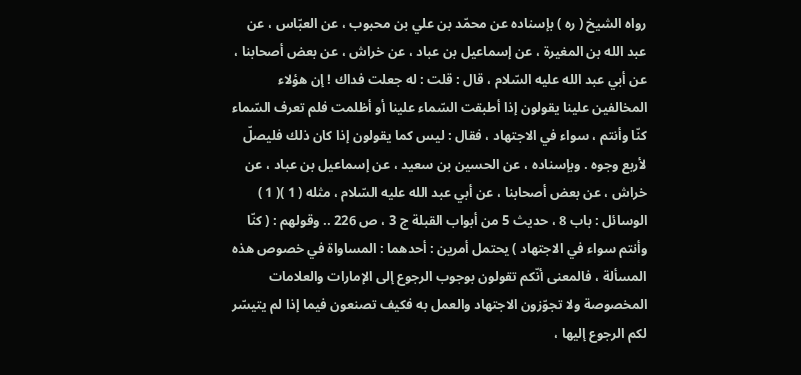رواه الشيخ ( ره ) بإسناده عن محمّد بن علي بن محبوب ، عن العبّاس ، عن عبد الله بن المغيرة ، عن إسماعيل بن عباد ، عن خراش ، عن بعض أصحابنا ، عن أبي عبد الله عليه السّلام ، قال : قلت : له جعلت فداك ! إن هؤلاء المخالفين علينا يقولون إذا أطبقت السّماء علينا أو أظلمت فلم تعرف السّماء كنّا وأنتم ، سواء في الاجتهاد ، فقال : ليس كما يقولون إذا كان ذلك فليصلّ لأربع وجوه . وبإسناده ، عن الحسين بن سعيد ، عن إسماعيل بن عباد ، عن خراش ، عن بعض أصحابنا ، عن أبي عبد الله عليه السّلام ، مثله ( 1 )( 1 ) الوسائل : باب 8 ، حديث 5 من أبواب القبلة ج 3 ، ص 226 .. وقولهم : ( كنّا وأنتم سواء في الاجتهاد ) يحتمل أمرين : أحدهما : المساواة في خصوص هذه المسألة ، فالمعنى أنّكم تقولون بوجوب الرجوع إلى الإمارات والعلامات المخصوصة ولا تجوّزون الاجتهاد والعمل به فكيف تصنعون فيما إذا لم يتيسّر لكم الرجوع إليها ،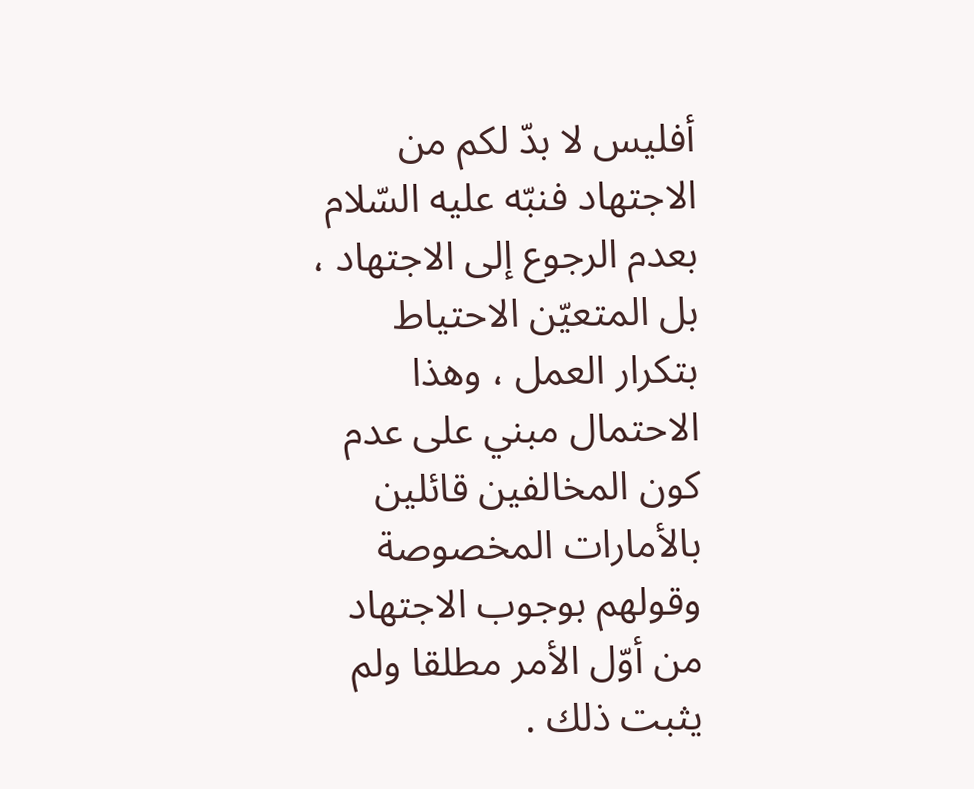أفليس لا بدّ لكم من الاجتهاد فنبّه عليه السّلام بعدم الرجوع إلى الاجتهاد ، بل المتعيّن الاحتياط بتكرار العمل ، وهذا الاحتمال مبني على عدم كون المخالفين قائلين بالأمارات المخصوصة وقولهم بوجوب الاجتهاد من أوّل الأمر مطلقا ولم يثبت ذلك .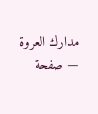مدارك العروة — صفحة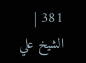381 | الشيخ علي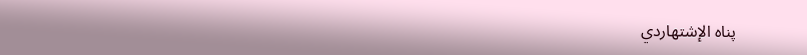پناه الإشتهاردي